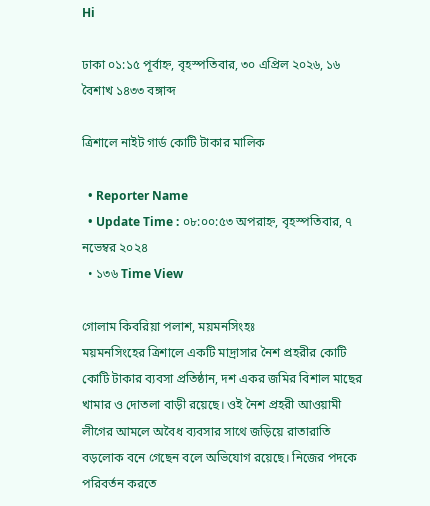Hi

ঢাকা ০১:১৫ পূর্বাহ্ন, বৃহস্পতিবার, ৩০ এপ্রিল ২০২৬, ১৬ বৈশাখ ১৪৩৩ বঙ্গাব্দ

ত্রিশালে নাইট গার্ড কোটি টাকার মালিক

  • Reporter Name
  • Update Time : ০৮:০০:৫৩ অপরাহ্ন, বৃহস্পতিবার, ৭ নভেম্বর ২০২৪
  • ১৩৬ Time View

গোলাম কিবরিয়া পলাশ, ময়মনসিংহঃ
ময়মনসিংহের ত্রিশালে একটি মাদ্রাসার নৈশ প্রহরীর কোটি কোটি টাকার ব্যবসা প্রতিষ্ঠান, দশ একর জমির বিশাল মাছের খামার ও দোতলা বাড়ী রয়েছে। ওই নৈশ প্রহরী আওয়ামী লীগের আমলে অবৈধ ব্যবসার সাথে জড়িয়ে রাতারাতি বড়লোক বনে গেছেন বলে অভিযোগ রয়েছে। নিজের পদকে পরিবর্তন করতে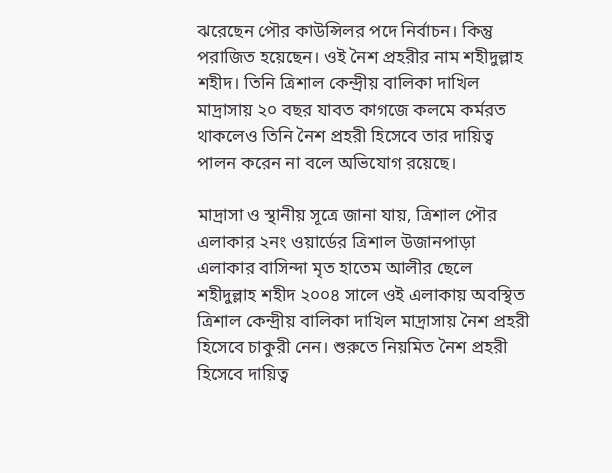ঝরেছেন পৌর কাউন্সিলর পদে নির্বাচন। কিন্তু পরাজিত হয়েছেন। ওই নৈশ প্রহরীর নাম শহীদুল্লাহ শহীদ। তিনি ত্রিশাল কেন্দ্রীয় বালিকা দাখিল মাদ্রাসায় ২০ বছর যাবত কাগজে কলমে কর্মরত থাকলেও তিনি নৈশ প্রহরী হিসেবে তার দায়িত্ব পালন করেন না বলে অভিযোগ রয়েছে।

মাদ্রাসা ও স্থানীয় সূত্রে জানা যায়, ত্রিশাল পৌর এলাকার ২নং ওয়ার্ডের ত্রিশাল উজানপাড়া এলাকার বাসিন্দা মৃত হাতেম আলীর ছেলে শহীদুল্লাহ শহীদ ২০০৪ সালে ওই এলাকায় অবস্থিত ত্রিশাল কেন্দ্রীয় বালিকা দাখিল মাদ্রাসায় নৈশ প্রহরী হিসেবে চাকুরী নেন। শুরুতে নিয়মিত নৈশ প্রহরী হিসেবে দায়িত্ব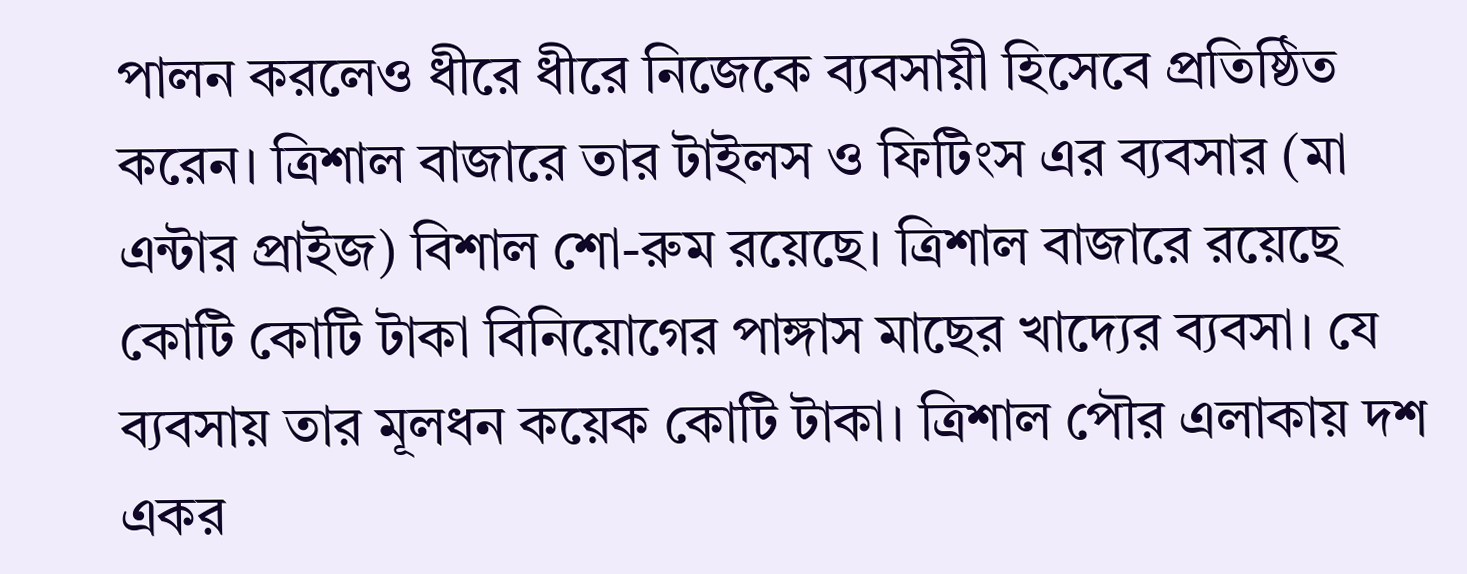পালন করলেও ধীরে ধীরে নিজেকে ব্যবসায়ী হিসেবে প্রতিষ্ঠিত করেন। ত্রিশাল বাজারে তার টাইলস ও ফিটিংস এর ব্যবসার (মা এন্টার প্রাইজ) বিশাল শো-রুম রয়েছে। ত্রিশাল বাজারে রয়েছে কোটি কোটি টাকা বিনিয়োগের পাঙ্গাস মাছের খাদ্যের ব্যবসা। যে ব্যবসায় তার মূলধন কয়েক কোটি টাকা। ত্রিশাল পৌর এলাকায় দশ একর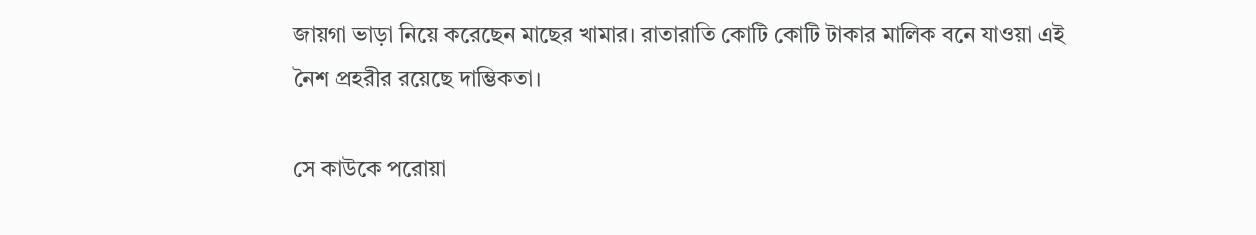জায়গা ভাড়া নিয়ে করেছেন মাছের খামার। রাতারাতি কোটি কোটি টাকার মালিক বনে যাওয়া এই নৈশ প্রহরীর রয়েছে দাম্ভিকতা।

সে কাউকে পরোয়া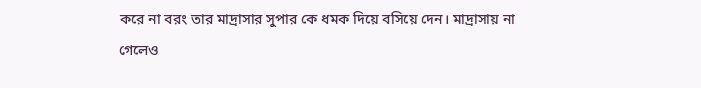করে না বরং তার মাদ্রাসার সুপার কে ধমক দিয়ে বসিয়ে দেন। মাদ্রাসায় না গেলেও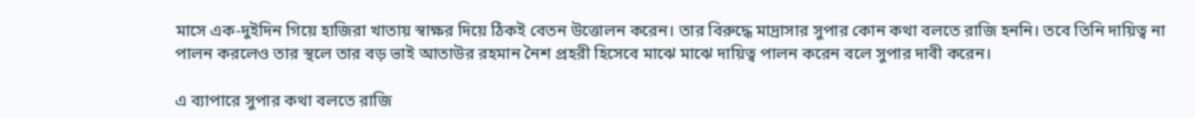মাসে এক-দুইদিন গিয়ে হাজিরা খাতায় স্বাক্ষর দিয়ে ঠিকই বেতন উত্তোলন করেন। তার বিরুদ্ধে মাদ্রাসার সুপার কোন কথা বলতে রাজি হননি। তবে তিনি দায়িত্ব না পালন করলেও তার স্থলে তার বড় ভাই আতাউর রহমান নৈশ প্রহরী হিসেবে মাঝে মাঝে দায়িত্ব পালন করেন বলে সুপার দাবী করেন।

এ ব্যাপারে সুপার কথা বলতে রাজি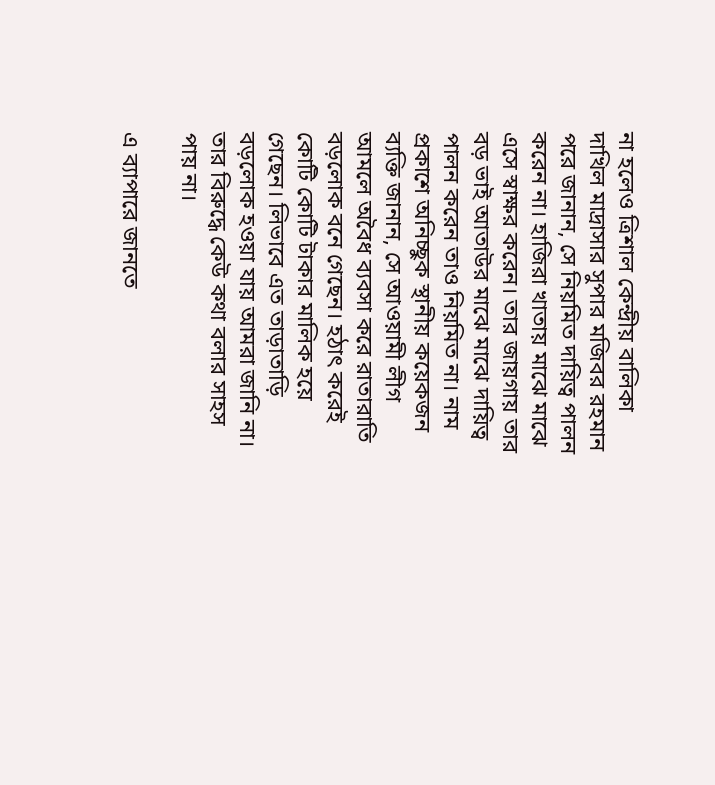না হলেও ত্রিশাল কেন্দ্রীয় বালিকা দাখিল মাদ্রাসার সুপার মজিবর রহমান পরে জানান, সে নিয়মিত দায়িত্ব পালন করেন না। হাজিরা খাতায় মাঝে মাঝে এসে স্বাক্ষর করেন। তার জায়গায় তার বড় ভাই আতাউর মাঝে মাঝে দায়িত্ব পালন করেন তাও নিয়মিত না। নাম প্রকাশে অনিচ্ছুক স্থানীয় কয়েকজন ব্যক্তি জানান, সে আওয়ামী লীগ আমলে অবৈধ ব্যবসা করে রাতারাতি বড়লোক বনে গেছেন। হঠাৎ করেই কোটি কোটি টাকার মালিক হয়ে গেছেন। লিভাবে এত তাড়াতাড়ি বড়লোক হওয়া যায় আমরা জানি না। তার বিরুদ্ধে কেউ কথা বলার সাহস পায় না।

এ ব্যাপারে জানতে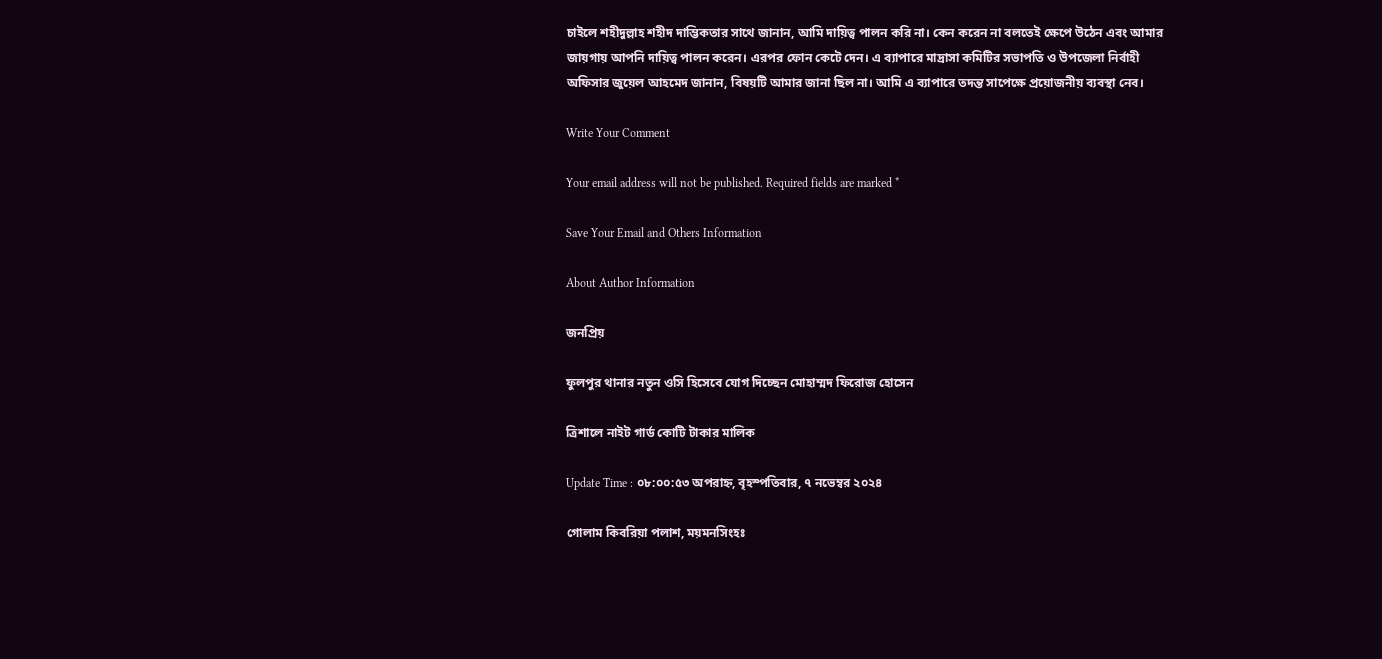চাইলে শহীদুল্লাহ শহীদ দাম্ভিকতার সাথে জানান, আমি দায়িত্ব পালন করি না। কেন করেন না বলতেই ক্ষেপে উঠেন এবং আমার জায়গায় আপনি দায়িত্ব পালন করেন। এরপর ফোন কেটে দেন। এ ব্যাপারে মাদ্রাসা কমিটির সভাপতি ও উপজেলা নির্বাহী অফিসার জুয়েল আহমেদ জানান, বিষয়টি আমার জানা ছিল না। আমি এ ব‍্যাপারে তদন্ত সাপেক্ষে প্রয়োজনীয় ব্যবস্থা নেব।

Write Your Comment

Your email address will not be published. Required fields are marked *

Save Your Email and Others Information

About Author Information

জনপ্রিয়

ফুলপুর থানার নতুন ওসি হিসেবে যোগ দিচ্ছেন মোহাম্মদ ফিরোজ হোসেন

ত্রিশালে নাইট গার্ড কোটি টাকার মালিক

Update Time : ০৮:০০:৫৩ অপরাহ্ন, বৃহস্পতিবার, ৭ নভেম্বর ২০২৪

গোলাম কিবরিয়া পলাশ, ময়মনসিংহঃ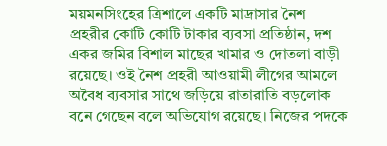ময়মনসিংহের ত্রিশালে একটি মাদ্রাসার নৈশ প্রহরীর কোটি কোটি টাকার ব্যবসা প্রতিষ্ঠান, দশ একর জমির বিশাল মাছের খামার ও দোতলা বাড়ী রয়েছে। ওই নৈশ প্রহরী আওয়ামী লীগের আমলে অবৈধ ব্যবসার সাথে জড়িয়ে রাতারাতি বড়লোক বনে গেছেন বলে অভিযোগ রয়েছে। নিজের পদকে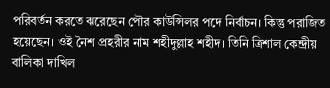পরিবর্তন করতে ঝরেছেন পৌর কাউন্সিলর পদে নির্বাচন। কিন্তু পরাজিত হয়েছেন। ওই নৈশ প্রহরীর নাম শহীদুল্লাহ শহীদ। তিনি ত্রিশাল কেন্দ্রীয় বালিকা দাখিল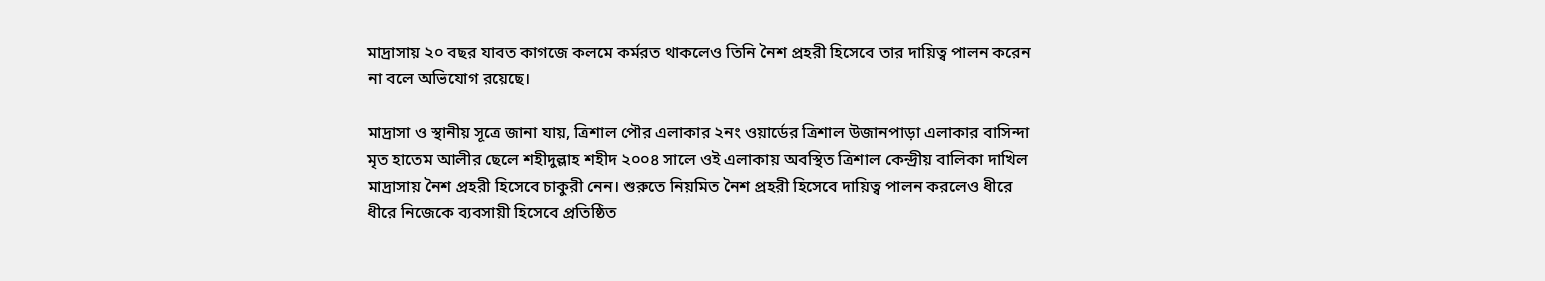মাদ্রাসায় ২০ বছর যাবত কাগজে কলমে কর্মরত থাকলেও তিনি নৈশ প্রহরী হিসেবে তার দায়িত্ব পালন করেন না বলে অভিযোগ রয়েছে।

মাদ্রাসা ও স্থানীয় সূত্রে জানা যায়, ত্রিশাল পৌর এলাকার ২নং ওয়ার্ডের ত্রিশাল উজানপাড়া এলাকার বাসিন্দা মৃত হাতেম আলীর ছেলে শহীদুল্লাহ শহীদ ২০০৪ সালে ওই এলাকায় অবস্থিত ত্রিশাল কেন্দ্রীয় বালিকা দাখিল মাদ্রাসায় নৈশ প্রহরী হিসেবে চাকুরী নেন। শুরুতে নিয়মিত নৈশ প্রহরী হিসেবে দায়িত্ব পালন করলেও ধীরে ধীরে নিজেকে ব্যবসায়ী হিসেবে প্রতিষ্ঠিত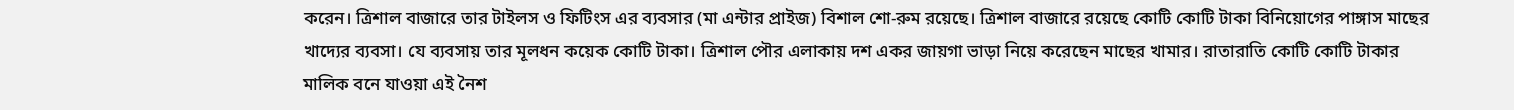করেন। ত্রিশাল বাজারে তার টাইলস ও ফিটিংস এর ব্যবসার (মা এন্টার প্রাইজ) বিশাল শো-রুম রয়েছে। ত্রিশাল বাজারে রয়েছে কোটি কোটি টাকা বিনিয়োগের পাঙ্গাস মাছের খাদ্যের ব্যবসা। যে ব্যবসায় তার মূলধন কয়েক কোটি টাকা। ত্রিশাল পৌর এলাকায় দশ একর জায়গা ভাড়া নিয়ে করেছেন মাছের খামার। রাতারাতি কোটি কোটি টাকার মালিক বনে যাওয়া এই নৈশ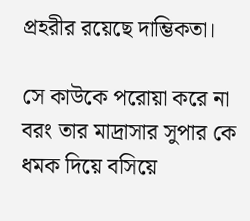প্রহরীর রয়েছে দাম্ভিকতা।

সে কাউকে পরোয়া করে না বরং তার মাদ্রাসার সুপার কে ধমক দিয়ে বসিয়ে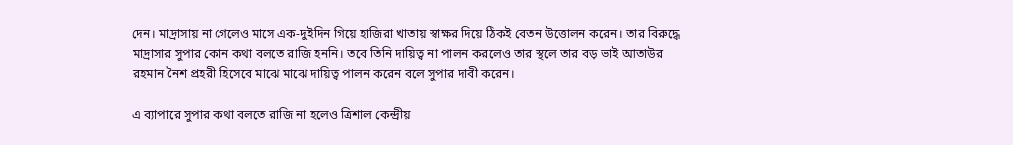দেন। মাদ্রাসায় না গেলেও মাসে এক-দুইদিন গিয়ে হাজিরা খাতায় স্বাক্ষর দিয়ে ঠিকই বেতন উত্তোলন করেন। তার বিরুদ্ধে মাদ্রাসার সুপার কোন কথা বলতে রাজি হননি। তবে তিনি দায়িত্ব না পালন করলেও তার স্থলে তার বড় ভাই আতাউর রহমান নৈশ প্রহরী হিসেবে মাঝে মাঝে দায়িত্ব পালন করেন বলে সুপার দাবী করেন।

এ ব্যাপারে সুপার কথা বলতে রাজি না হলেও ত্রিশাল কেন্দ্রীয়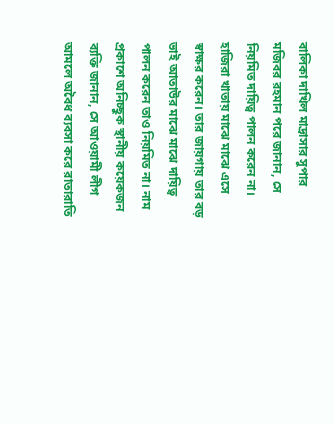বালিকা দাখিল মাদ্রাসার সুপার মজিবর রহমান পরে জানান, সে নিয়মিত দায়িত্ব পালন করেন না। হাজিরা খাতায় মাঝে মাঝে এসে স্বাক্ষর করেন। তার জায়গায় তার বড় ভাই আতাউর মাঝে মাঝে দায়িত্ব পালন করেন তাও নিয়মিত না। নাম প্রকাশে অনিচ্ছুক স্থানীয় কয়েকজন ব্যক্তি জানান, সে আওয়ামী লীগ আমলে অবৈধ ব্যবসা করে রাতারাতি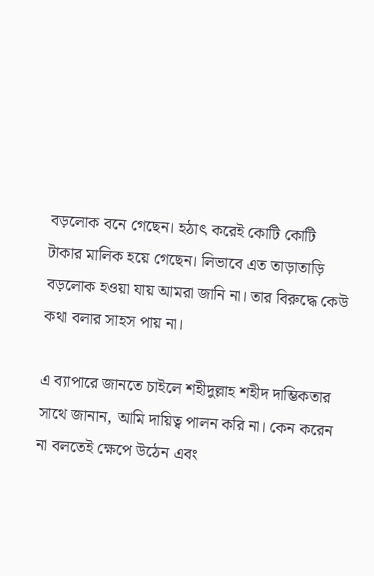বড়লোক বনে গেছেন। হঠাৎ করেই কোটি কোটি টাকার মালিক হয়ে গেছেন। লিভাবে এত তাড়াতাড়ি বড়লোক হওয়া যায় আমরা জানি না। তার বিরুদ্ধে কেউ কথা বলার সাহস পায় না।

এ ব্যাপারে জানতে চাইলে শহীদুল্লাহ শহীদ দাম্ভিকতার সাথে জানান, আমি দায়িত্ব পালন করি না। কেন করেন না বলতেই ক্ষেপে উঠেন এবং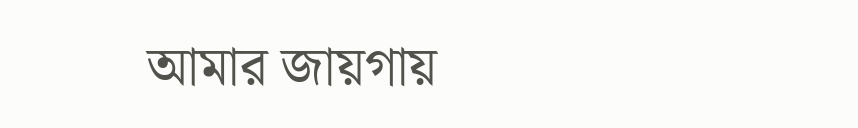আমার জায়গায়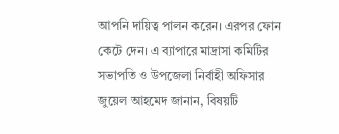আপনি দায়িত্ব পালন করেন। এরপর ফোন কেটে দেন। এ ব্যাপারে মাদ্রাসা কমিটির সভাপতি ও উপজেলা নির্বাহী অফিসার জুয়েল আহমেদ জানান, বিষয়টি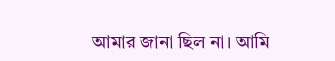আমার জানা ছিল না। আমি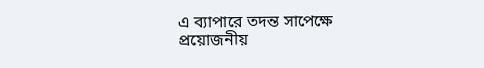এ ব‍্যাপারে তদন্ত সাপেক্ষে প্রয়োজনীয়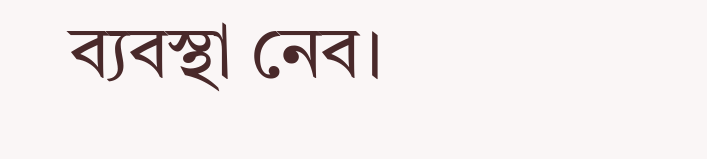ব্যবস্থা নেব।